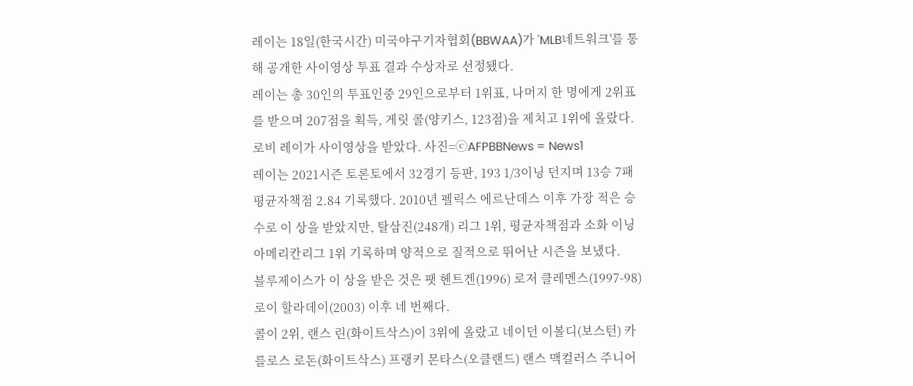레이는 18일(한국시간) 미국야구기자협회(BBWAA)가 'MLB네트워크'를 통해 공개한 사이영상 투표 결과 수상자로 선정됐다.
레이는 총 30인의 투표인중 29인으로부터 1위표, 나머지 한 명에게 2위표를 받으며 207점을 획득, 게릿 콜(양키스, 123점)을 제치고 1위에 올랐다.
로비 레이가 사이영상을 받았다. 사진=ⓒAFPBBNews = News1
레이는 2021시즌 토론토에서 32경기 등판, 193 1/3이닝 던지며 13승 7패 평균자책점 2.84 기록했다. 2010년 펠릭스 에르난데스 이후 가장 적은 승수로 이 상을 받았지만, 탈삼진(248개) 리그 1위, 평균자책점과 소화 이닝 아메리칸리그 1위 기록하며 양적으로 질적으로 뛰어난 시즌을 보냈다.
블루제이스가 이 상을 받은 것은 팻 헨트겐(1996) 로저 클레멘스(1997-98) 로이 할라데이(2003) 이후 네 번째다.
콜이 2위, 랜스 린(화이트삭스)이 3위에 올랐고 네이던 이볼디(보스턴) 카를로스 로돈(화이트삭스) 프랭키 몬타스(오클랜드) 랜스 맥컬러스 주니어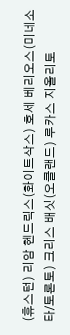(휴스턴) 리암 헨드릭스(화이트삭스) 호세 베리오스(미네소타/토론토) 크리스 배싯(오클랜드) 루카스 지올리토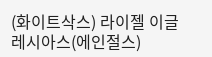(화이트삭스) 라이젤 이글레시아스(에인절스)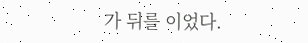가 뒤를 이었다.